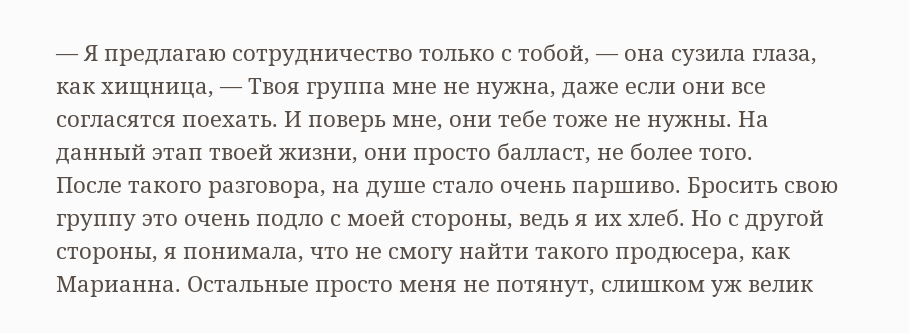— Я предлагаю сотрудничество только с тобой, — она сузила глаза, как хищница, — Твоя группа мне не нужна, даже если они все согласятся поехать. И поверь мне, они тебе тоже не нужны. На данный этап твоей жизни, они просто балласт, не более того.
После такого разговора, на душе стало очень паршиво. Бросить свою группу это очень подло с моей стороны, ведь я их хлеб. Но с другой стороны, я понимала, что не смогу найти такого продюсера, как Марианна. Остальные просто меня не потянут, слишком уж велик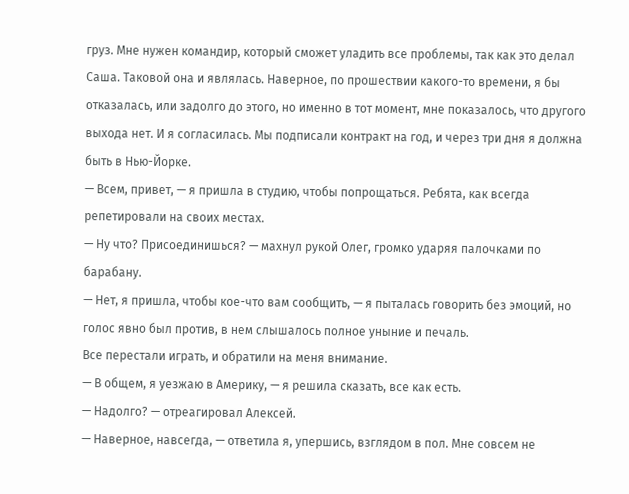груз. Мне нужен командир, который сможет уладить все проблемы, так как это делал Саша. Таковой она и являлась. Наверное, по прошествии какого-то времени, я бы отказалась, или задолго до этого, но именно в тот момент, мне показалось, что другого выхода нет. И я согласилась. Мы подписали контракт на год, и через три дня я должна быть в Нью-Йорке.
— Всем, привет, — я пришла в студию, чтобы попрощаться. Ребята, как всегда репетировали на своих местах.
— Ну что? Присоединишься? — махнул рукой Олег, громко ударяя палочками по барабану.
— Нет, я пришла, чтобы кое-что вам сообщить, — я пыталась говорить без эмоций, но голос явно был против, в нем слышалось полное уныние и печаль.
Все перестали играть, и обратили на меня внимание.
— В общем, я уезжаю в Америку, — я решила сказать, все как есть.
— Надолго? — отреагировал Алексей.
— Наверное, навсегда, — ответила я, упершись, взглядом в пол. Мне совсем не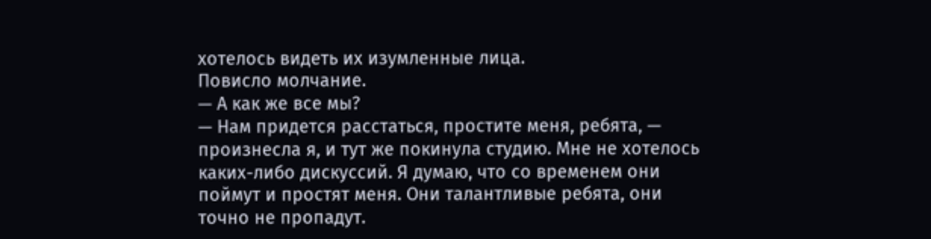хотелось видеть их изумленные лица.
Повисло молчание.
— А как же все мы?
— Нам придется расстаться, простите меня, ребята, — произнесла я, и тут же покинула студию. Мне не хотелось каких-либо дискуссий. Я думаю, что со временем они поймут и простят меня. Они талантливые ребята, они точно не пропадут.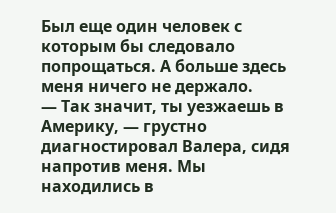Был еще один человек с которым бы следовало попрощаться. А больше здесь меня ничего не держало.
— Так значит, ты уезжаешь в Америку, — грустно диагностировал Валера, сидя напротив меня. Мы находились в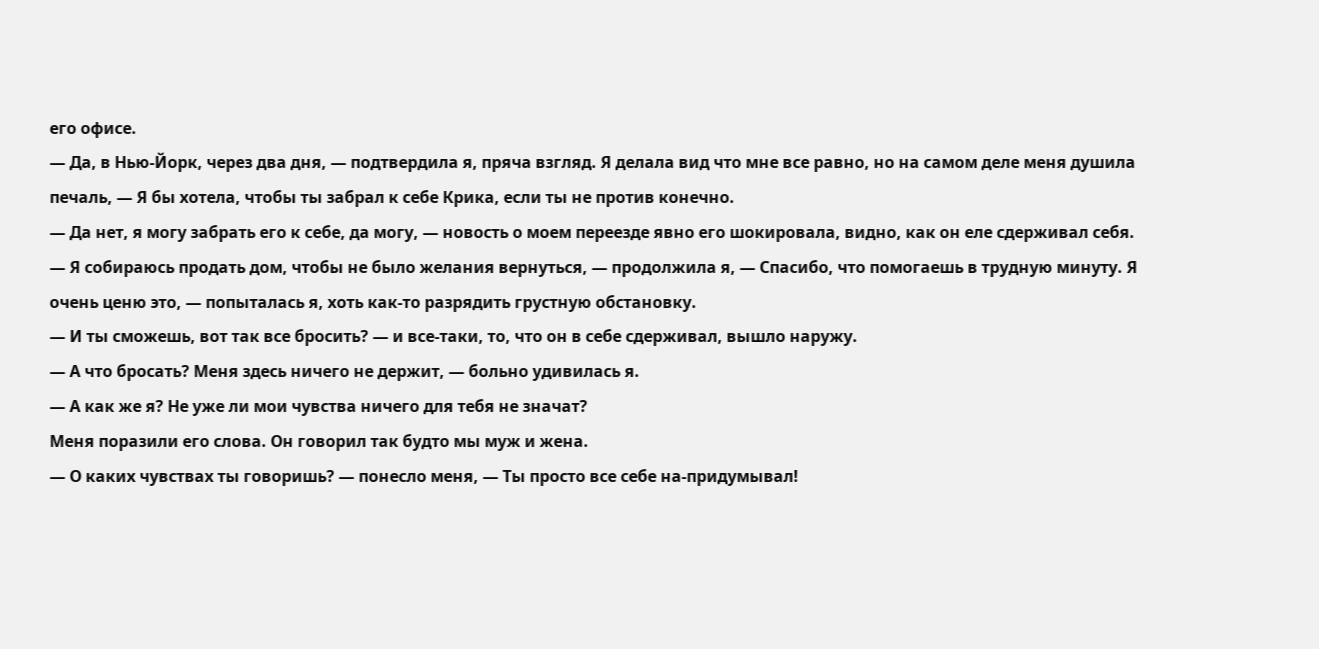его офисе.
— Да, в Нью-Йорк, через два дня, — подтвердила я, пряча взгляд. Я делала вид что мне все равно, но на самом деле меня душила печаль, — Я бы хотела, чтобы ты забрал к себе Крика, если ты не против конечно.
— Да нет, я могу забрать его к себе, да могу, — новость о моем переезде явно его шокировала, видно, как он еле сдерживал себя.
— Я собираюсь продать дом, чтобы не было желания вернуться, — продолжила я, — Спасибо, что помогаешь в трудную минуту. Я очень ценю это, — попыталась я, хоть как-то разрядить грустную обстановку.
— И ты сможешь, вот так все бросить? — и все-таки, то, что он в себе сдерживал, вышло наружу.
— А что бросать? Меня здесь ничего не держит, — больно удивилась я.
— А как же я? Не уже ли мои чувства ничего для тебя не значат?
Меня поразили его слова. Он говорил так будто мы муж и жена.
— О каких чувствах ты говоришь? — понесло меня, — Ты просто все себе на-придумывал!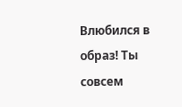Влюбился в образ! Ты совсем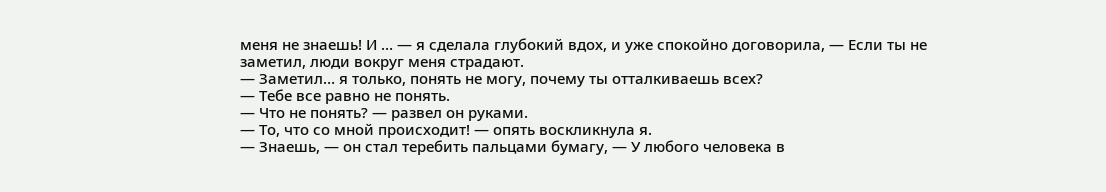меня не знаешь! И … — я сделала глубокий вдох, и уже спокойно договорила, — Если ты не заметил, люди вокруг меня страдают.
— Заметил… я только, понять не могу, почему ты отталкиваешь всех?
— Тебе все равно не понять.
— Что не понять? — развел он руками.
— То, что со мной происходит! — опять воскликнула я.
— Знаешь, — он стал теребить пальцами бумагу, — У любого человека в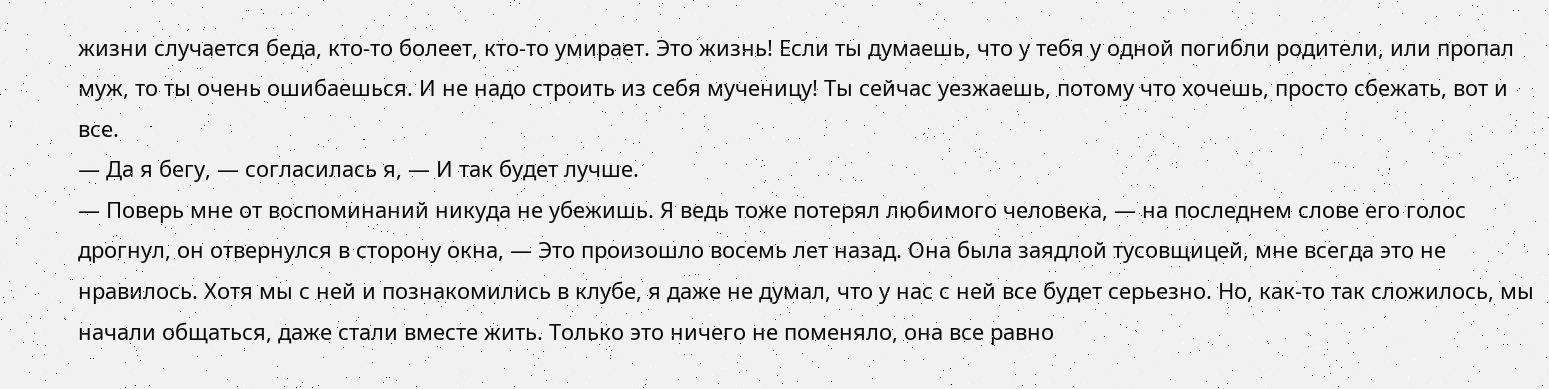жизни случается беда, кто-то болеет, кто-то умирает. Это жизнь! Если ты думаешь, что у тебя у одной погибли родители, или пропал муж, то ты очень ошибаешься. И не надо строить из себя мученицу! Ты сейчас уезжаешь, потому что хочешь, просто сбежать, вот и все.
— Да я бегу, — согласилась я, — И так будет лучше.
— Поверь мне от воспоминаний никуда не убежишь. Я ведь тоже потерял любимого человека, — на последнем слове его голос дрогнул, он отвернулся в сторону окна, — Это произошло восемь лет назад. Она была заядлой тусовщицей, мне всегда это не нравилось. Хотя мы с ней и познакомились в клубе, я даже не думал, что у нас с ней все будет серьезно. Но, как-то так сложилось, мы начали общаться, даже стали вместе жить. Только это ничего не поменяло, она все равно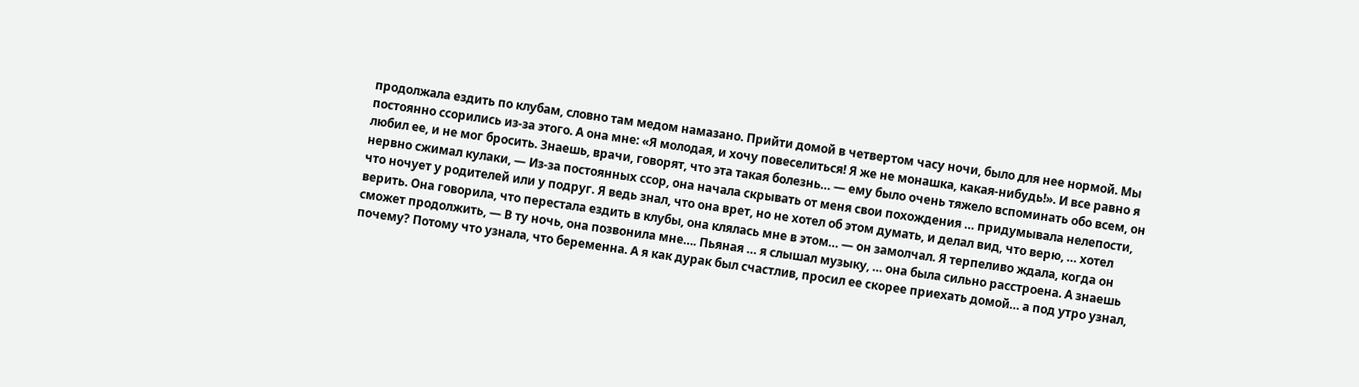продолжала ездить по клубам, словно там медом намазано. Прийти домой в четвертом часу ночи, было для нее нормой. Мы постоянно ссорились из-за этого. А она мне: «Я молодая, и хочу повеселиться! Я же не монашка, какая-нибудь!». И все равно я любил ее, и не мог бросить. Знаешь, врачи, говорят, что эта такая болезнь… — ему было очень тяжело вспоминать обо всем, он нервно сжимал кулаки, — Из-за постоянных ссор, она начала скрывать от меня свои похождения … придумывала нелепости, что ночует у родителей или у подруг. Я ведь знал, что она врет, но не хотел об этом думать, и делал вид, что верю, … хотел верить. Она говорила, что перестала ездить в клубы, она клялась мне в этом… — он замолчал. Я терпеливо ждала, когда он сможет продолжить, — В ту ночь, она позвонила мне…. Пьяная … я слышал музыку, … она была сильно расстроена. А знаешь почему? Потому что узнала, что беременна. А я как дурак был счастлив, просил ее скорее приехать домой… а под утро узнал,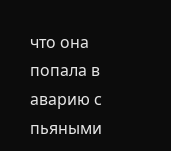что она попала в аварию с пьяными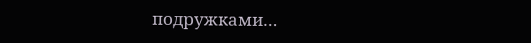подружками…